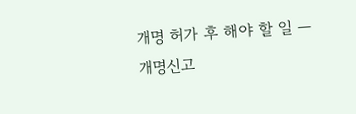개명 허가 후 해야 할 일 — 개명신고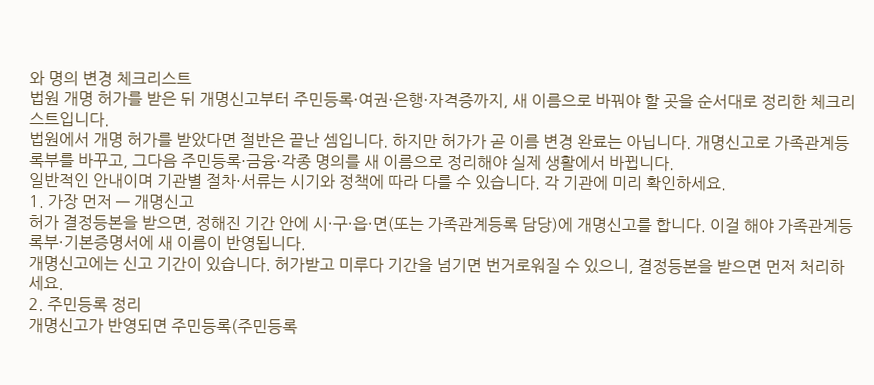와 명의 변경 체크리스트
법원 개명 허가를 받은 뒤 개명신고부터 주민등록·여권·은행·자격증까지, 새 이름으로 바꿔야 할 곳을 순서대로 정리한 체크리스트입니다.
법원에서 개명 허가를 받았다면 절반은 끝난 셈입니다. 하지만 허가가 곧 이름 변경 완료는 아닙니다. 개명신고로 가족관계등록부를 바꾸고, 그다음 주민등록·금융·각종 명의를 새 이름으로 정리해야 실제 생활에서 바뀝니다.
일반적인 안내이며 기관별 절차·서류는 시기와 정책에 따라 다를 수 있습니다. 각 기관에 미리 확인하세요.
1. 가장 먼저 — 개명신고
허가 결정등본을 받으면, 정해진 기간 안에 시·구·읍·면(또는 가족관계등록 담당)에 개명신고를 합니다. 이걸 해야 가족관계등록부·기본증명서에 새 이름이 반영됩니다.
개명신고에는 신고 기간이 있습니다. 허가받고 미루다 기간을 넘기면 번거로워질 수 있으니, 결정등본을 받으면 먼저 처리하세요.
2. 주민등록 정리
개명신고가 반영되면 주민등록(주민등록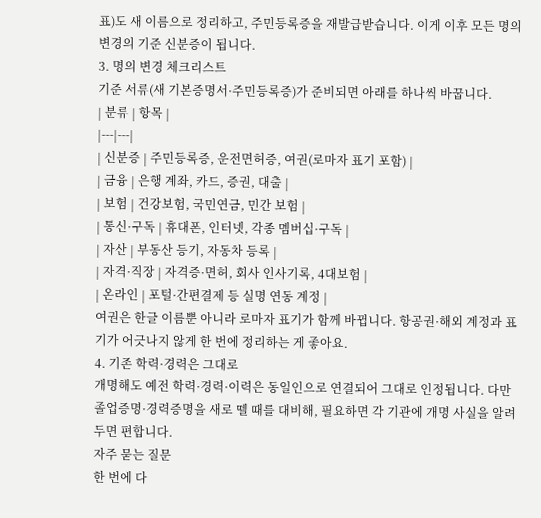표)도 새 이름으로 정리하고, 주민등록증을 재발급받습니다. 이게 이후 모든 명의 변경의 기준 신분증이 됩니다.
3. 명의 변경 체크리스트
기준 서류(새 기본증명서·주민등록증)가 준비되면 아래를 하나씩 바꿉니다.
| 분류 | 항목 |
|---|---|
| 신분증 | 주민등록증, 운전면허증, 여권(로마자 표기 포함) |
| 금융 | 은행 계좌, 카드, 증권, 대출 |
| 보험 | 건강보험, 국민연금, 민간 보험 |
| 통신·구독 | 휴대폰, 인터넷, 각종 멤버십·구독 |
| 자산 | 부동산 등기, 자동차 등록 |
| 자격·직장 | 자격증·면허, 회사 인사기록, 4대보험 |
| 온라인 | 포털·간편결제 등 실명 연동 계정 |
여권은 한글 이름뿐 아니라 로마자 표기가 함께 바뀝니다. 항공권·해외 계정과 표기가 어긋나지 않게 한 번에 정리하는 게 좋아요.
4. 기존 학력·경력은 그대로
개명해도 예전 학력·경력·이력은 동일인으로 연결되어 그대로 인정됩니다. 다만 졸업증명·경력증명을 새로 뗄 때를 대비해, 필요하면 각 기관에 개명 사실을 알려 두면 편합니다.
자주 묻는 질문
한 번에 다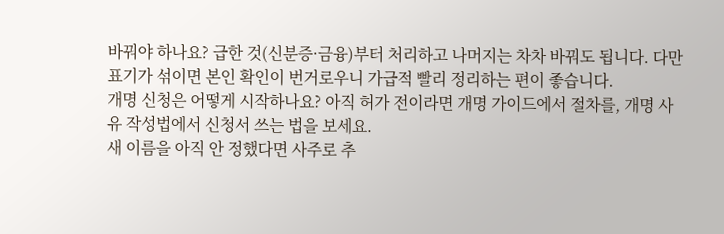바꿔야 하나요? 급한 것(신분증·금융)부터 처리하고 나머지는 차차 바꿔도 됩니다. 다만 표기가 섞이면 본인 확인이 번거로우니 가급적 빨리 정리하는 편이 좋습니다.
개명 신청은 어떻게 시작하나요? 아직 허가 전이라면 개명 가이드에서 절차를, 개명 사유 작성법에서 신청서 쓰는 법을 보세요.
새 이름을 아직 안 정했다면 사주로 추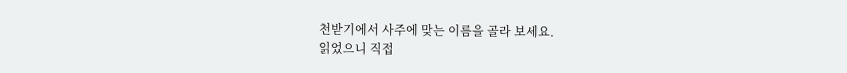천받기에서 사주에 맞는 이름을 골라 보세요.
읽었으니 직접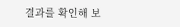결과를 확인해 보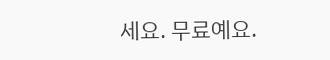세요. 무료예요.